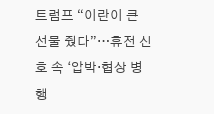트럼프 “이란이 큰 선물 줬다”…휴전 신호 속 ‘압박·협상 병행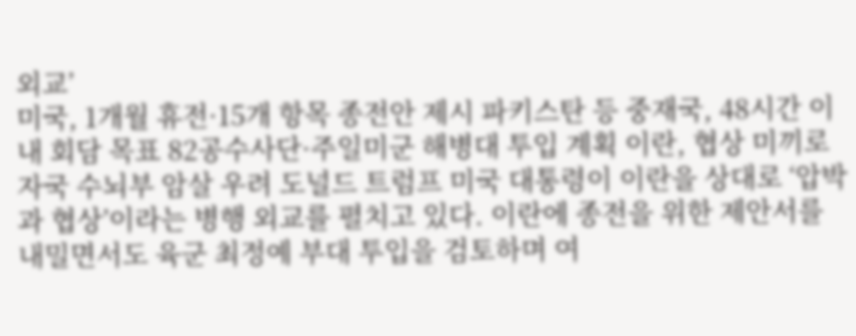외교’
미국, 1개월 휴전·15개 항목 종전안 제시 파키스탄 등 중재국, 48시간 이내 회담 목표 82공수사단·주일미군 해병대 투입 계획 이란, 협상 미끼로 자국 수뇌부 암살 우려 도널드 트럼프 미국 대통령이 이란을 상대로 ‘압박과 협상’이라는 병행 외교를 펼치고 있다. 이란에 종전을 위한 제안서를 내밀면서도 육군 최정예 부대 투입을 검토하며 여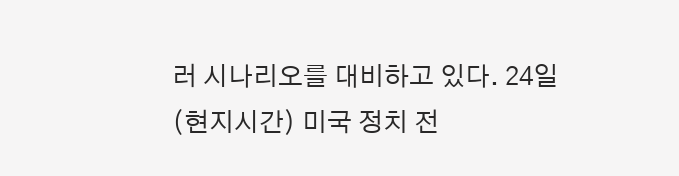러 시나리오를 대비하고 있다. 24일(현지시간) 미국 정치 전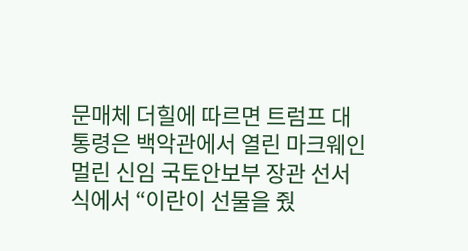문매체 더힐에 따르면 트럼프 대통령은 백악관에서 열린 마크웨인 멀린 신임 국토안보부 장관 선서식에서 “이란이 선물을 줬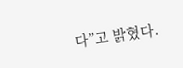다”고 밝혔다.